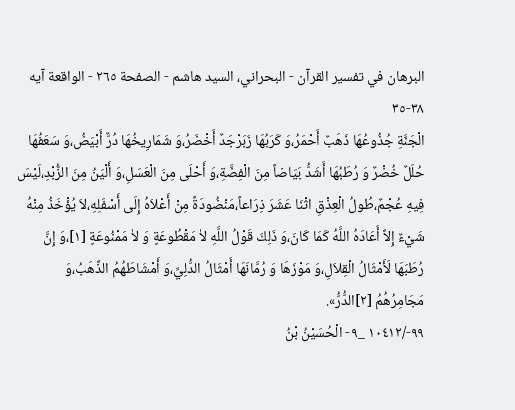البرهان في تفسير القرآن - البحراني، السيد هاشم - الصفحة ٢٦٥ - الواقعة آيه ٣٨-٣٥
الْجَنَّةِ جُذُوعُهَا ذَهَبٌ أَحْمَرُ،وَ كَرَبُهَا زَبَرْجَدٌ أَخْضَرُ،وَ شَمَارِيخُهَا دُرٌّ أَبْيَضُ،وَ سَعَفُهَا حُلَلٌ خُضْرٌ وَ رُطَبُهَا أَشَدُّ بَيَاضاً مِنَ الْفِضَّةِ،وَ أَحْلَى مِنَ الْعَسَلِ،وَ أَلْيَنُ مِنَ الزُّبْدِ،لَيْسَ فِيهِ عُجْمٌ،طُولُ الْعِذْقِ اثْنَا عَشَرَ ذِرَاعاً،مَنْضُودَةً مِنْ أَعْلاَهُ إِلَى أَسْفَلِهِ،لاَ يُؤْخَذُ مِنْهُ شَيْءٌ إِلاَّ أَعَادَهُ اللَّهُ كَمَا كَانَ،وَ ذَلِكَ قَوْلُ اللَّهِ لاٰ مَقْطُوعَةٍ وَ لاٰ مَمْنُوعَةٍ [١]،وَ إِنَّ رُطَبَهَا لَأَمْثَالُ الْقِلاَلِ،وَ مَوْزَهَا وَ رُمَّانَهَا أَمْثَالُ الدُّلِيِّ،وَ أَمْشَاطَهُمُ الذَّهَبُ،وَ مَجَامِرُهُمُ [٢]الدُّرُّ».
٩٩-/١٠٤١٢ _٩- الْحُسَيْنُ بْنُ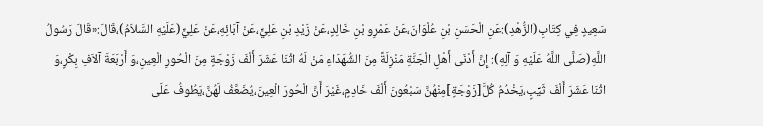سَعِيدٍ فِي كِتَابِ(الزُّهْدِ):عَنِ الْحَسَنِ بْنِ عُلْوَانَ،عَنْ عَمْرِو بْنِ خَالِدٍ،عَنْ زَيْدِ بْنِ عَلِيٍّ،عَنْ آبَائِهِ،عَنْ عَلِيٍّ(عَلَيْهِ السَّلاَمُ)،قَالَ:«قَالَ رَسُولُ اللَّهِ(صَلَّى اللَّهُ عَلَيْهِ وَ آلِهِ): إِنَّ أَدْنَى أَهْلِ الْجَنَّةِ مَنْزِلَةً مِنَ الشُّهَدَاءِ مَنْ لَهُ اثْنَا عَشَرَ أَلْفَ زَوْجَةٍ مِنَ الْحُورِ الْعِينِ،وَ أَرْبَعَةَ آلاَفِ بِكْرٍ،وَ اثْنَا عَشَرَ أَلْفَ ثَيِّبٍ،يَخْدُمُ كُلَّ[زَوْجَةٍ]مِنْهُنَّ سَبْعُونَ أَلْفَ خَادِمٍ،غَيْرَ أَنَّ الْحُورَ الْعِينَ،يُضَعَّفُ لَهُنَّ،يَطُوفُ عَلَى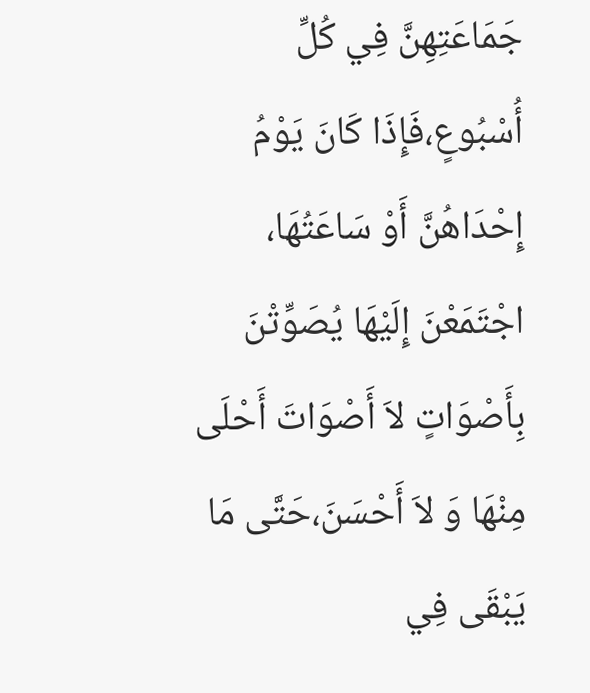جَمَاعَتِهِنَّ فِي كُلِّ أُسْبُوعٍ،فَإِذَا كَانَ يَوْمُ إِحْدَاهُنَّ أَوْ سَاعَتُهَا، اجْتَمَعْنَ إِلَيْهَا يُصَوِّتْنَ بِأَصْوَاتٍ لاَ أَصْوَاتَ أَحْلَى مِنْهَا وَ لاَ أَحْسَنَ،حَتَّى مَا يَبْقَى فِي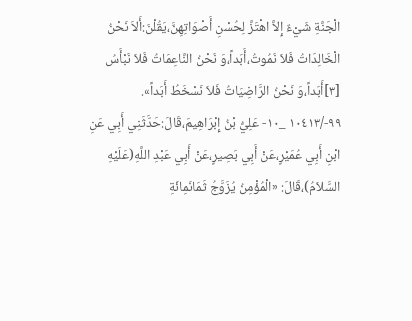الْجَنَّةِ شَيْءٌ إِلاَّ اهْتَزَّ لِحُسْنِ أَصْوَاتِهِنَّ،يَقُلْنَ:أَلاَ نَحْنُ الْخَالِدَاتُ فَلاَ نَمُوتُ،أَبَداً،وَ نَحْنُ النَّاعِمَاتُ فَلاَ نَبْأَسُ [٣]أَبَداً،وَ نَحْنُ الرَّاضِيَاتُ فَلاَ نَسْخَطُ أَبَداً».
٩٩-/١٠٤١٣ _١٠- عَلِيُّ بْنُ إِبْرَاهِيمَ،قَالَ:حَدَّثَنِي أَبِي عَنِ ابْنِ أَبِي عُمَيْرٍ،عَنْ أَبِي بَصِيرٍ،عَنْ أَبِي عَبْدِ اللَّهِ(عَلَيْهِ السَّلاَمُ)،قَالَ: «الْمُؤْمِنُ يُزَوَّجُ ثَمَانَمِائَةِ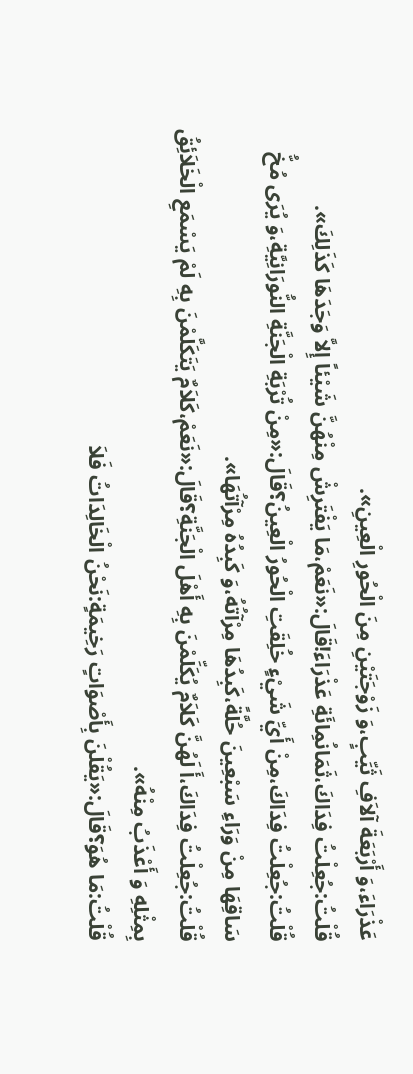عَذْرَاءَ،وَ أَرْبَعَةَ آلاَفِ ثَيِّبٍ،وَ زَوْجَتَيْنِ مِنَ الْحُورِ الْعِينِ».
قُلْتُ:جُعِلْتُ فِدَاكَ،ثَمَانُمِائَةِ عَذْرَاءَ!قَالَ:«نَعَمْ،مَا يَفْتَرِشْ مِنْهُنَّ شَيْئاً إِلاَّ وَجَدَهَا كَذَلِكَ».
قُلْتُ:جُعِلْتُ فِدَاكَ،مِنْ أَيِّ شَيْءٍ خُلِقَتِ الْحُورُ الْعِينُ؟قَالَ:«مِنْ تُرْبَةِ الْجَنَّةِ النُّورَانِيَّةِ،وَ يُرَى مُخُّ سَاقِهَا مِنْ وَرَاءِ سَبْعِينَ حُلَّةً،كَبِدُهَا مِرْآتُهُ،وَ كَبِدُهُ مِرْآتُهَا».
قُلْتُ:جُعِلْتُ فِدَاكَ،أَ لَهُنَّ كَلاَمٌ يُكَلِّمْنَ بِهِ أَهْلَ الْجَنَّةِ؟قَالَ:«نَعَمْ،كَلاَمٌ يَتَكَلَّمْنَ بِهِ لَمْ يَسْمَعِ الْخَلاَئِقُ بِمِثْلِهِ وَ أَعْذَبُ مِنْهُ».
قُلْتُ:مَا هُوَ؟قَالَ:«يَقُلْنَ بِأَصْوَاتٍ رَخِيمَةٍ:نَحْنُ الْخَالِدَاتُ فَلاَ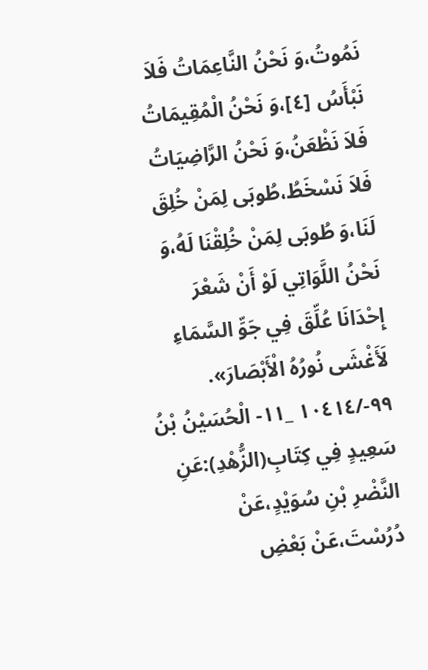نَمُوتُ،وَ نَحْنُ النَّاعِمَاتُ فَلاَ نَبْأَسُ [٤]،وَ نَحْنُ الْمُقِيمَاتُ فَلاَ نَظْعَنُ،وَ نَحْنُ الرَّاضِيَاتُ فَلاَ نَسْخَطُ،طُوبَى لِمَنْ خُلِقَ لَنَا،وَ طُوبَى لِمَنْ خُلِقْنَا لَهُ،وَ نَحْنُ اللَّوَاتِي لَوْ أَنْ شَعْرَ إِحْدَانَا عُلِّقَ فِي جَوِّ السَّمَاءِ لَأَغْشَى نُورُهُ الْأَبْصَارَ».
٩٩-/١٠٤١٤ _١١- الْحُسَيْنُ بْنُ سَعِيدٍ فِي كِتَابِ(الزُّهْدِ):عَنِ النَّضْرِ بْنِ سُوَيْدٍ،عَنْ دُرُسْتَ،عَنْ بَعْضِ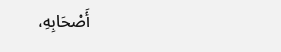أَصْحَابِهِ،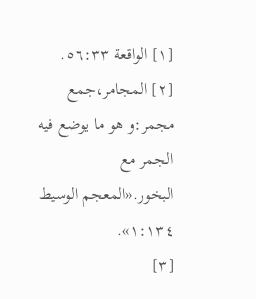[١] الواقعة ٥٦:٣٣.
[٢] المجامر،جمع مجمر:و هو ما يوضع فيه الجمر مع البخور.«المعجم الوسيط ١:١٣٤».
[٣]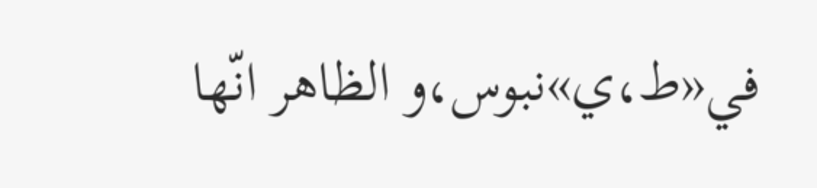في«ط،ي»نبوس،و الظاهر انّها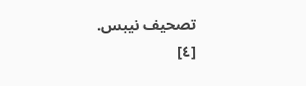تصحيف نيبس.
[٤]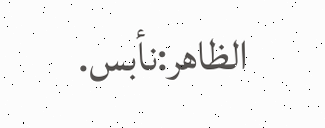الظاهر:نأبس.